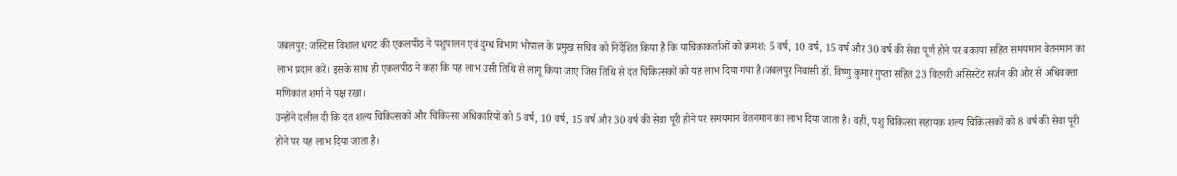जबलपुर: जस्टिस विशाल धगट की एकलपीठ ने पशुपालन एवं दुग्ध विभाग भोपाल के प्रमुख सचिव को निर्देशित किया है कि याचिकाकर्ताओं को क्रमश: 5 वर्ष, 10 वर्ष, 15 वर्ष और 30 वर्ष की सेवा पूर्ण होने पर बकाया सहित समयमान वेतनमान का लाभ प्रदान करें। इसके साथ ही एकलपीठ ने कहा कि यह लाभ उसी तिथि से लागू किया जाए जिस तिथि से दंत चिकित्सकों को यह लाभ दिया गया है।जबलपुर निवासी डॉ. विष्णु कुमार गुप्ता सहित 23 विटनरी असिस्टेंट सर्जन की ओर से अधिवक्ता मणिकांत शर्मा ने पक्ष रखा।
उन्होंने दलील दी कि दंत शल्य चिकित्सकों और चिकित्सा अधिकारियों को 5 वर्ष, 10 वर्ष, 15 वर्ष और 30 वर्ष की सेवा पूरी होने पर समयमान वेतनमान का लाभ दिया जाता है। वहीं, पशु चिकित्सा सहायक शल्य चिकित्सकों को 8 वर्ष की सेवा पूरी होने पर यह लाभ दिया जाता है।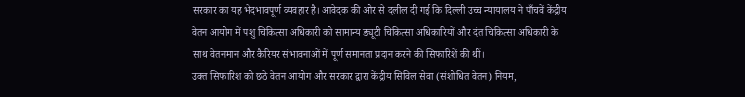सरकार का यह भेदभावपूर्ण व्यवहार है। आवेदक की ओर से दलील दी गई कि दिल्ली उच्च न्यायालय ने पाँचवें केंद्रीय वेतन आयोग में पशु चिकित्सा अधिकारी को सामान्य ड्यूटी चिकित्सा अधिकारियों और दंत चिकित्सा अधिकारी के साथ वेतनमान और कैरियर संभावनाओं में पूर्ण समानता प्रदान करने की सिफारिशें की थीं।
उक्त सिफारिश को छठे वेतन आयोग और सरकार द्वारा केंद्रीय सिविल सेवा (संशोधित वेतन) नियम,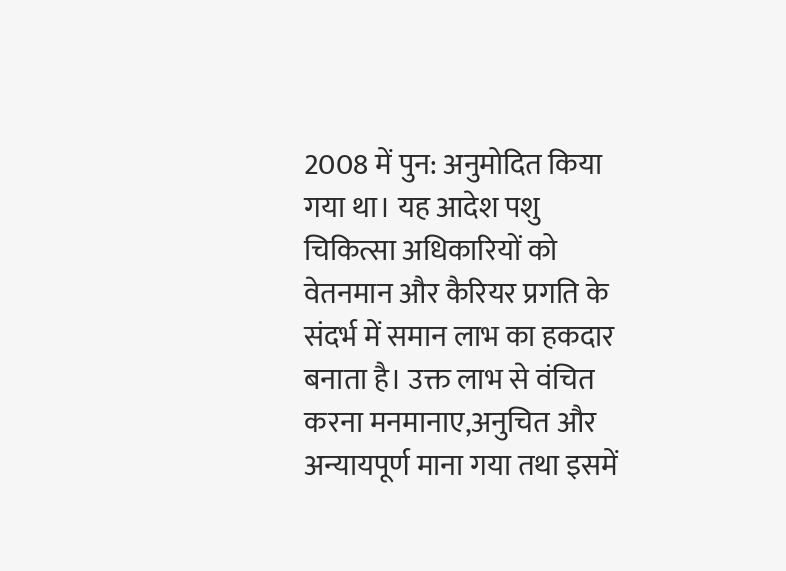2008 में पुन: अनुमोदित किया गया था। यह आदेश पशु चिकित्सा अधिकारियों को वेतनमान और कैरियर प्रगति के संदर्भ में समान लाभ का हकदार बनाता है। उक्त लाभ से वंचित करना मनमानाए,अनुचित और अन्यायपूर्ण माना गया तथा इसमें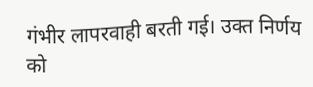गंभीर लापरवाही बरती गई। उक्त निर्णय को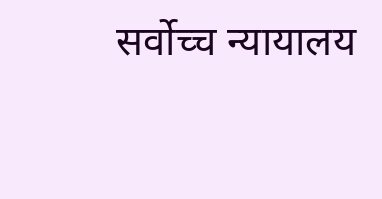सर्वोच्च न्यायालय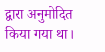द्वारा अनुमोदित किया गया था।